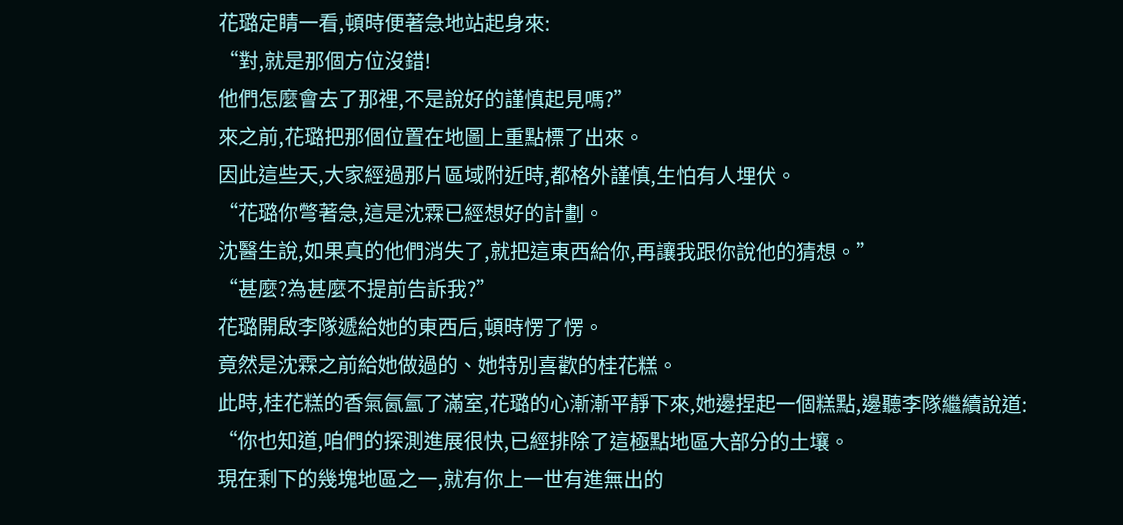花璐定睛一看,頓時便著急地站起身來:
“對,就是那個方位沒錯!
他們怎麼會去了那裡,不是說好的謹慎起見嗎?”
來之前,花璐把那個位置在地圖上重點標了出來。
因此這些天,大家經過那片區域附近時,都格外謹慎,生怕有人埋伏。
“花璐你彆著急,這是沈霖已經想好的計劃。
沈醫生說,如果真的他們消失了,就把這東西給你,再讓我跟你說他的猜想。”
“甚麼?為甚麼不提前告訴我?”
花璐開啟李隊遞給她的東西后,頓時愣了愣。
竟然是沈霖之前給她做過的、她特別喜歡的桂花糕。
此時,桂花糕的香氣氤氳了滿室,花璐的心漸漸平靜下來,她邊捏起一個糕點,邊聽李隊繼續說道:
“你也知道,咱們的探測進展很快,已經排除了這極點地區大部分的土壤。
現在剩下的幾塊地區之一,就有你上一世有進無出的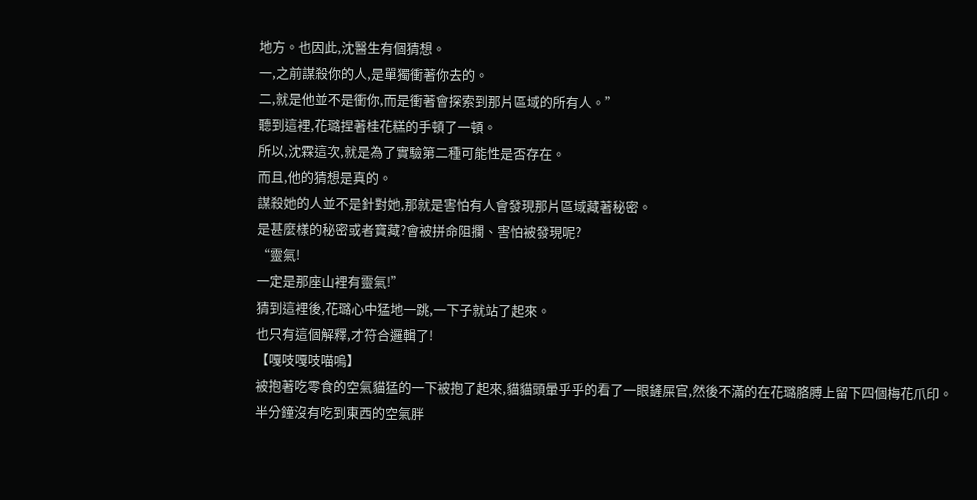地方。也因此,沈醫生有個猜想。
一,之前謀殺你的人,是單獨衝著你去的。
二,就是他並不是衝你,而是衝著會探索到那片區域的所有人。”
聽到這裡,花璐捏著桂花糕的手頓了一頓。
所以,沈霖這次,就是為了實驗第二種可能性是否存在。
而且,他的猜想是真的。
謀殺她的人並不是針對她,那就是害怕有人會發現那片區域藏著秘密。
是甚麼樣的秘密或者寶藏?會被拼命阻攔、害怕被發現呢?
“靈氣!
一定是那座山裡有靈氣!”
猜到這裡後,花璐心中猛地一跳,一下子就站了起來。
也只有這個解釋,才符合邏輯了!
【嘎吱嘎吱喵嗚】
被抱著吃零食的空氣貓猛的一下被抱了起來,貓貓頭暈乎乎的看了一眼鏟屎官,然後不滿的在花璐胳膊上留下四個梅花爪印。
半分鐘沒有吃到東西的空氣胖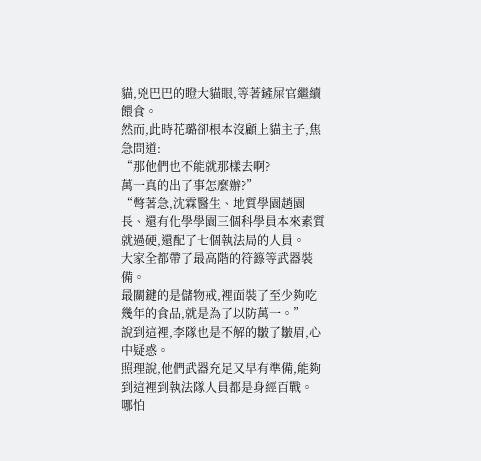貓,兇巴巴的瞪大貓眼,等著鏟屎官繼續餵食。
然而,此時花璐卻根本沒顧上貓主子,焦急問道:
“那他們也不能就那樣去啊?
萬一真的出了事怎麼辦?”
“彆著急,沈霖醫生、地質學園趙園長、還有化學學園三個科學員本來素質就過硬,還配了七個執法局的人員。
大家全都帶了最高階的符籙等武器裝備。
最關鍵的是儲物戒,裡面裝了至少夠吃幾年的食品,就是為了以防萬一。”
說到這裡,李隊也是不解的皺了皺眉,心中疑惑。
照理說,他們武器充足又早有準備,能夠到這裡到執法隊人員都是身經百戰。
哪怕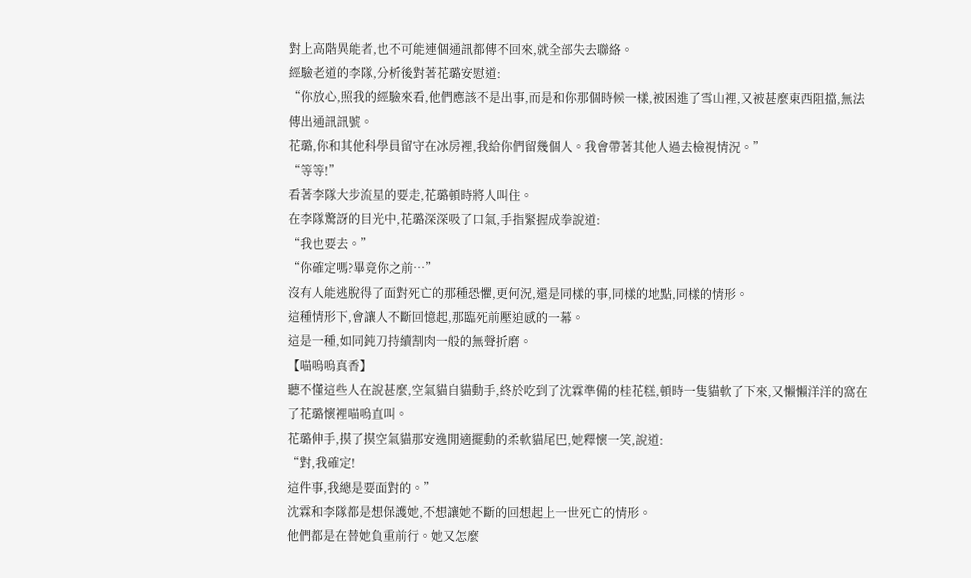對上高階異能者,也不可能連個通訊都傳不回來,就全部失去聯絡。
經驗老道的李隊,分析後對著花璐安慰道:
“你放心,照我的經驗來看,他們應該不是出事,而是和你那個時候一樣,被困進了雪山裡,又被甚麼東西阻擋,無法傳出通訊訊號。
花璐,你和其他科學員留守在冰房裡,我給你們留幾個人。我會帶著其他人過去檢視情況。”
“等等!”
看著李隊大步流星的要走,花璐頓時將人叫住。
在李隊驚訝的目光中,花璐深深吸了口氣,手指緊握成拳說道:
“我也要去。”
“你確定嗎?畢竟你之前…”
沒有人能逃脫得了面對死亡的那種恐懼,更何況,還是同樣的事,同樣的地點,同樣的情形。
這種情形下,會讓人不斷回憶起,那臨死前壓迫感的一幕。
這是一種,如同鈍刀持續割肉一般的無聲折磨。
【喵嗚嗚真香】
聽不懂這些人在說甚麼,空氣貓自貓動手,終於吃到了沈霖準備的桂花糕,頓時一隻貓軟了下來,又懶懶洋洋的窩在了花璐懷裡喵嗚直叫。
花璐伸手,摸了摸空氣貓那安逸閒適擺動的柔軟貓尾巴,她釋懷一笑,說道:
“對,我確定!
這件事,我總是要面對的。”
沈霖和李隊都是想保護她,不想讓她不斷的回想起上一世死亡的情形。
他們都是在替她負重前行。她又怎麼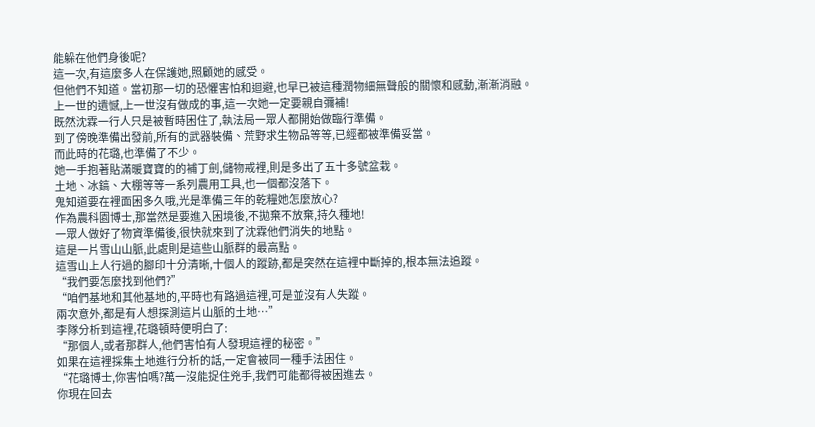能躲在他們身後呢?
這一次,有這麼多人在保護她,照顧她的感受。
但他們不知道。當初那一切的恐懼害怕和迴避,也早已被這種潤物細無聲般的關懷和感動,漸漸消融。
上一世的遺憾,上一世沒有做成的事,這一次她一定要親自彌補!
既然沈霖一行人只是被暫時困住了,執法局一眾人都開始做臨行準備。
到了傍晚準備出發前,所有的武器裝備、荒野求生物品等等,已經都被準備妥當。
而此時的花璐,也準備了不少。
她一手抱著貼滿暖寶寶的的補丁劍,儲物戒裡,則是多出了五十多號盆栽。
土地、冰鎬、大棚等等一系列農用工具,也一個都沒落下。
鬼知道要在裡面困多久哦,光是準備三年的乾糧她怎麼放心?
作為農科園博士,那當然是要進入困境後,不拋棄不放棄,持久種地!
一眾人做好了物資準備後,很快就來到了沈霖他們消失的地點。
這是一片雪山山脈,此處則是這些山脈群的最高點。
這雪山上人行過的腳印十分清晰,十個人的蹤跡,都是突然在這裡中斷掉的,根本無法追蹤。
“我們要怎麼找到他們?”
“咱們基地和其他基地的,平時也有路過這裡,可是並沒有人失蹤。
兩次意外,都是有人想探測這片山脈的土地…”
李隊分析到這裡,花璐頓時便明白了:
“那個人,或者那群人,他們害怕有人發現這裡的秘密。”
如果在這裡採集土地進行分析的話,一定會被同一種手法困住。
“花璐博士,你害怕嗎?萬一沒能捉住兇手,我們可能都得被困進去。
你現在回去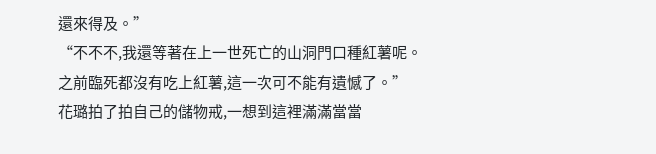還來得及。”
“不不不,我還等著在上一世死亡的山洞門口種紅薯呢。
之前臨死都沒有吃上紅薯,這一次可不能有遺憾了。”
花璐拍了拍自己的儲物戒,一想到這裡滿滿當當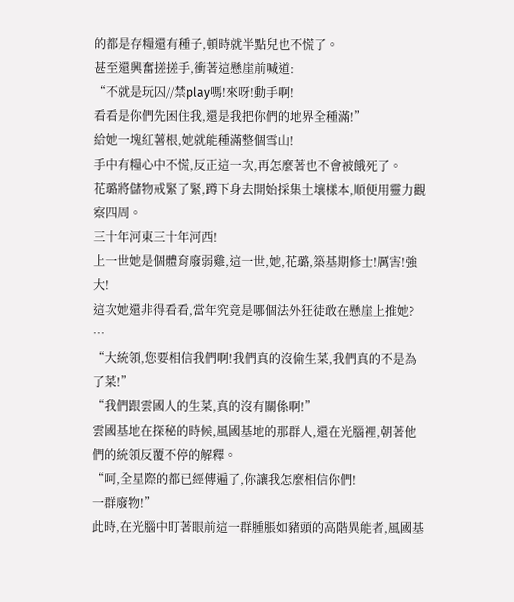的都是存糧還有種子,頓時就半點兒也不慌了。
甚至還興奮搓搓手,衝著這懸崖前喊道:
“不就是玩囚//禁play嗎!來呀!動手啊!
看看是你們先困住我,還是我把你們的地界全種滿!”
給她一塊紅薯根,她就能種滿整個雪山!
手中有糧心中不慌,反正這一次,再怎麼著也不會被餓死了。
花璐將儲物戒緊了緊,蹲下身去開始採集土壤樣本,順便用靈力觀察四周。
三十年河東三十年河西!
上一世她是個體育廢弱雞,這一世,她,花璐,築基期修士!厲害!強大!
這次她還非得看看,當年究竟是哪個法外狂徒敢在懸崖上推她?
…
“大統領,您要相信我們啊!我們真的沒偷生菜,我們真的不是為了菜!”
“我們跟雲國人的生菜,真的沒有關係啊!”
雲國基地在探秘的時候,風國基地的那群人,還在光腦裡,朝著他們的統領反覆不停的解釋。
“呵,全星際的都已經傳遍了,你讓我怎麼相信你們!
一群廢物!”
此時,在光腦中盯著眼前這一群腫脹如豬頭的高階異能者,風國基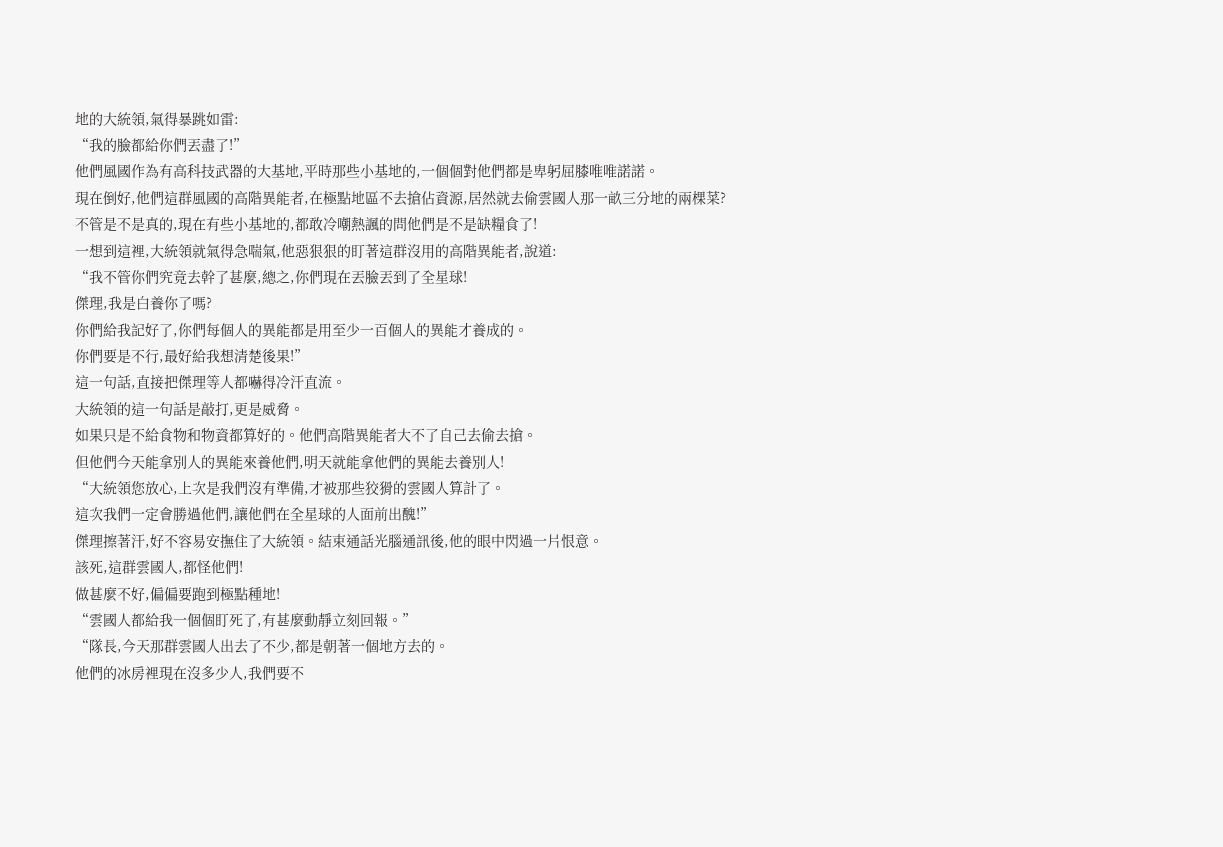地的大統領,氣得暴跳如雷:
“我的臉都給你們丟盡了!”
他們風國作為有高科技武器的大基地,平時那些小基地的,一個個對他們都是卑躬屈膝唯唯諾諾。
現在倒好,他們這群風國的高階異能者,在極點地區不去搶佔資源,居然就去偷雲國人那一畝三分地的兩棵菜?
不管是不是真的,現在有些小基地的,都敢冷嘲熱諷的問他們是不是缺糧食了!
一想到這裡,大統領就氣得急喘氣,他惡狠狠的盯著這群沒用的高階異能者,說道:
“我不管你們究竟去幹了甚麼,總之,你們現在丟臉丟到了全星球!
傑理,我是白養你了嗎?
你們給我記好了,你們每個人的異能都是用至少一百個人的異能才養成的。
你們要是不行,最好給我想清楚後果!”
這一句話,直接把傑理等人都嚇得冷汗直流。
大統領的這一句話是敲打,更是威脅。
如果只是不給食物和物資都算好的。他們高階異能者大不了自己去偷去搶。
但他們今天能拿別人的異能來養他們,明天就能拿他們的異能去養別人!
“大統領您放心,上次是我們沒有準備,才被那些狡猾的雲國人算計了。
這次我們一定會勝過他們,讓他們在全星球的人面前出醜!”
傑理擦著汗,好不容易安撫住了大統領。結束通話光腦通訊後,他的眼中閃過一片恨意。
該死,這群雲國人,都怪他們!
做甚麼不好,偏偏要跑到極點種地!
“雲國人都給我一個個盯死了,有甚麼動靜立刻回報。”
“隊長,今天那群雲國人出去了不少,都是朝著一個地方去的。
他們的冰房裡現在沒多少人,我們要不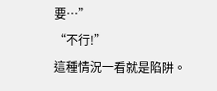要…”
“不行!”
這種情況一看就是陷阱。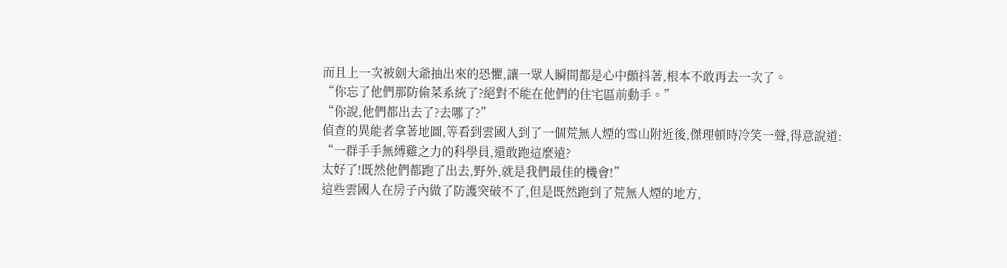而且上一次被劍大爺抽出來的恐懼,讓一眾人瞬間都是心中顫抖著,根本不敢再去一次了。
“你忘了他們那防偷菜系統了?絕對不能在他們的住宅區前動手。”
“你說,他們都出去了?去哪了?”
偵查的異能者拿著地圖,等看到雲國人到了一個荒無人煙的雪山附近後,傑理頓時冷笑一聲,得意說道:
“一群手手無縛雞之力的科學員,還敢跑這麼遠?
太好了!既然他們都跑了出去,野外,就是我們最佳的機會!”
這些雲國人在房子內做了防護突破不了,但是既然跑到了荒無人煙的地方,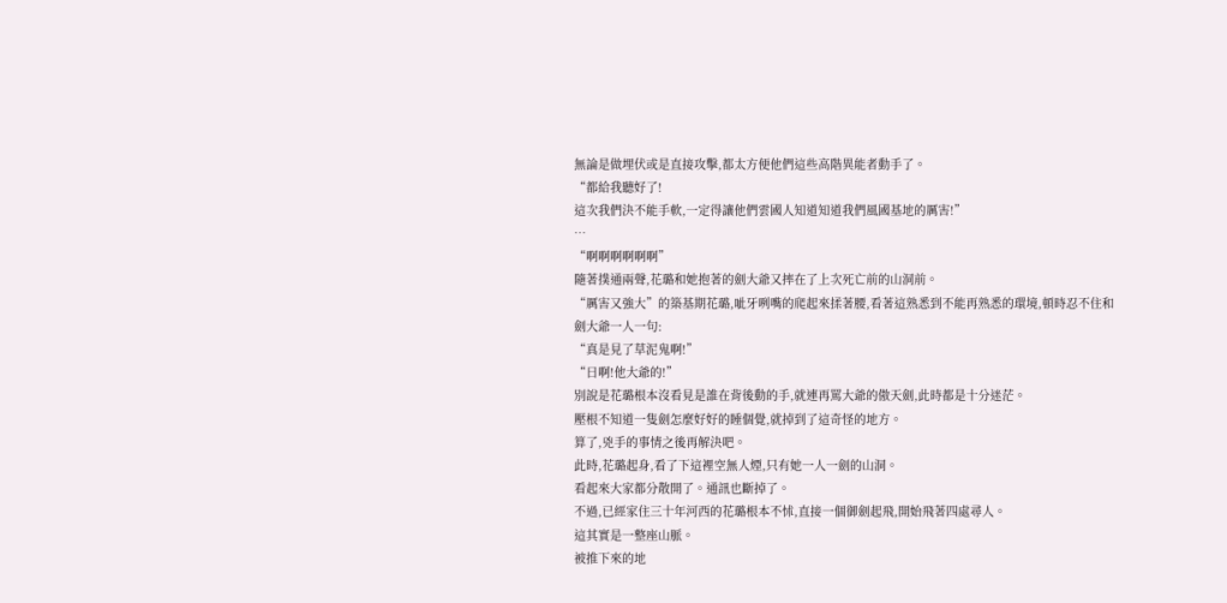無論是做埋伏或是直接攻擊,都太方便他們這些高階異能者動手了。
“都給我聽好了!
這次我們決不能手軟,一定得讓他們雲國人知道知道我們風國基地的厲害!”
…
“啊啊啊啊啊啊”
隨著撲通兩聲,花璐和她抱著的劍大爺又摔在了上次死亡前的山洞前。
“厲害又強大”的築基期花璐,呲牙咧嘴的爬起來揉著腰,看著這熟悉到不能再熟悉的環境,頓時忍不住和劍大爺一人一句:
“真是見了草泥鬼啊!”
“日啊!他大爺的!”
別說是花璐根本沒看見是誰在背後動的手,就連再罵大爺的傲天劍,此時都是十分迷茫。
壓根不知道一隻劍怎麼好好的睡個覺,就掉到了這奇怪的地方。
算了,兇手的事情之後再解決吧。
此時,花璐起身,看了下這裡空無人煙,只有她一人一劍的山洞。
看起來大家都分散開了。通訊也斷掉了。
不過,已經家住三十年河西的花璐根本不怵,直接一個御劍起飛,開始飛著四處尋人。
這其實是一整座山脈。
被推下來的地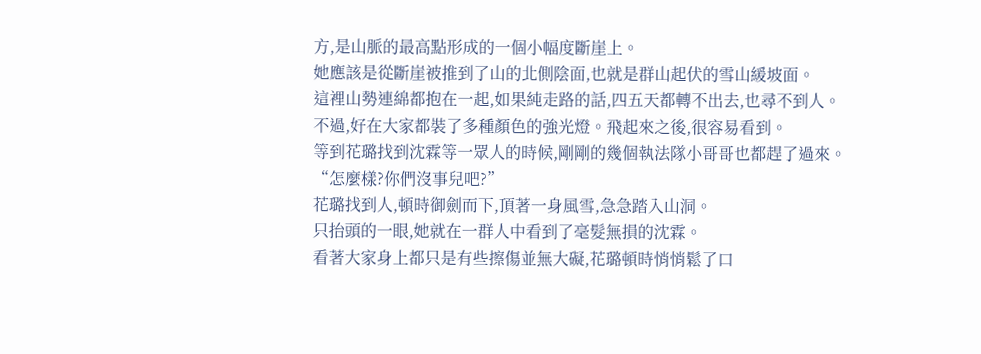方,是山脈的最高點形成的一個小幅度斷崖上。
她應該是從斷崖被推到了山的北側陰面,也就是群山起伏的雪山緩坡面。
這裡山勢連綿都抱在一起,如果純走路的話,四五天都轉不出去,也尋不到人。
不過,好在大家都裝了多種顏色的強光燈。飛起來之後,很容易看到。
等到花璐找到沈霖等一眾人的時候,剛剛的幾個執法隊小哥哥也都趕了過來。
“怎麼樣?你們沒事兒吧?”
花璐找到人,頓時御劍而下,頂著一身風雪,急急踏入山洞。
只抬頭的一眼,她就在一群人中看到了毫髮無損的沈霖。
看著大家身上都只是有些擦傷並無大礙,花璐頓時悄悄鬆了口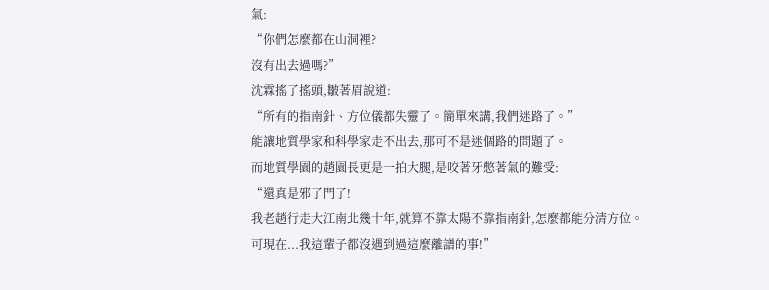氣:
“你們怎麼都在山洞裡?
沒有出去過嗎?”
沈霖搖了搖頭,皺著眉說道:
“所有的指南針、方位儀都失靈了。簡單來講,我們迷路了。”
能讓地質學家和科學家走不出去,那可不是迷個路的問題了。
而地質學園的趙園長更是一拍大腿,是咬著牙憋著氣的難受:
“還真是邪了門了!
我老趙行走大江南北幾十年,就算不靠太陽不靠指南針,怎麼都能分清方位。
可現在...我這輩子都沒遇到過這麼離譜的事!”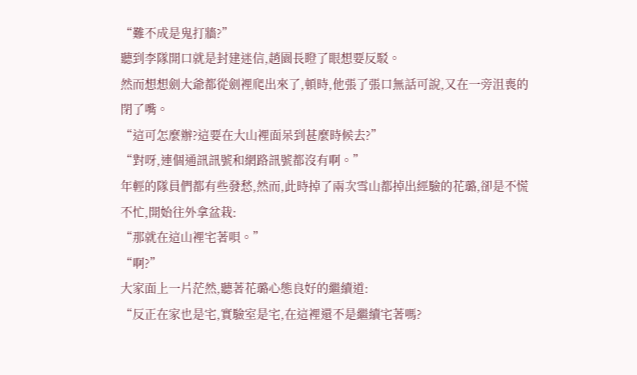“難不成是鬼打牆?”
聽到李隊開口就是封建迷信,趙園長瞪了眼想要反駁。
然而想想劍大爺都從劍裡爬出來了,頓時,他張了張口無話可說,又在一旁沮喪的閉了嘴。
“這可怎麼辦?這要在大山裡面呆到甚麼時候去?”
“對呀,連個通訊訊號和網路訊號都沒有啊。”
年輕的隊員們都有些發愁,然而,此時掉了兩次雪山都掉出經驗的花璐,卻是不慌不忙,開始往外拿盆栽:
“那就在這山裡宅著唄。”
“啊?”
大家面上一片茫然,聽著花璐心態良好的繼續道:
“反正在家也是宅,實驗室是宅,在這裡還不是繼續宅著嗎?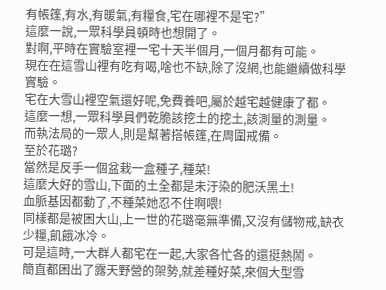有帳篷,有水,有暖氣,有糧食,宅在哪裡不是宅?”
這麼一說,一眾科學員頓時也想開了。
對啊,平時在實驗室裡一宅十天半個月,一個月都有可能。
現在在這雪山裡有吃有喝,啥也不缺,除了沒網,也能繼續做科學實驗。
宅在大雪山裡空氣還好呢,免費養吧,屬於越宅越健康了都。
這麼一想,一眾科學員們乾脆該挖土的挖土,該測量的測量。
而執法局的一眾人,則是幫著搭帳篷,在周圍戒備。
至於花璐?
當然是反手一個盆栽一盒種子,種菜!
這麼大好的雪山,下面的土全都是未汙染的肥沃黑土!
血脈基因都動了,不種菜她忍不住啊喂!
同樣都是被困大山,上一世的花璐毫無準備,又沒有儲物戒,缺衣少糧,飢餓冰冷。
可是這時,一大群人都宅在一起,大家各忙各的還挺熱鬧。
簡直都困出了露天野營的架勢,就差種好菜,來個大型雪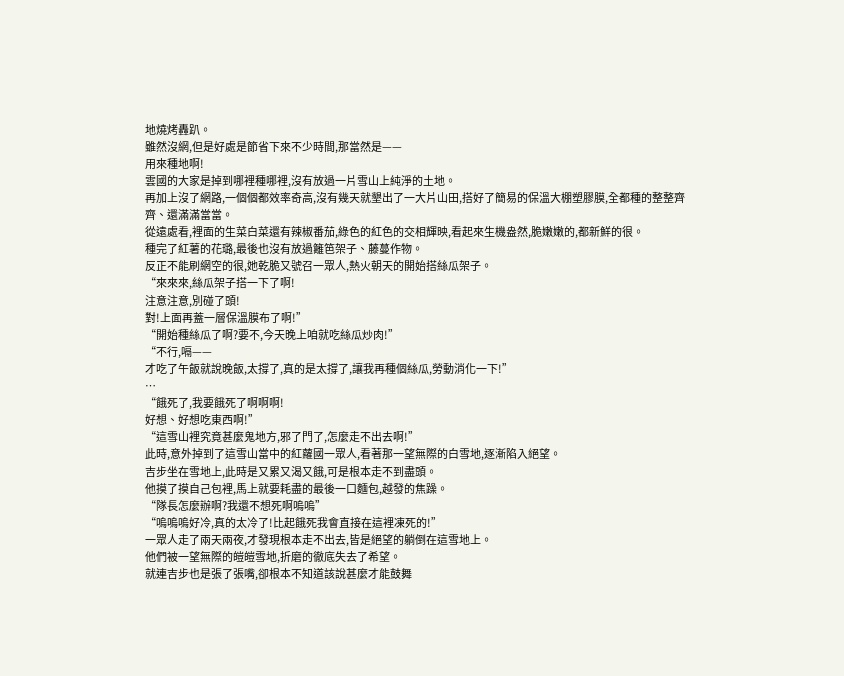地燒烤轟趴。
雖然沒網,但是好處是節省下來不少時間,那當然是——
用來種地啊!
雲國的大家是掉到哪裡種哪裡,沒有放過一片雪山上純淨的土地。
再加上沒了網路,一個個都效率奇高,沒有幾天就墾出了一大片山田,搭好了簡易的保溫大棚塑膠膜,全都種的整整齊齊、還滿滿當當。
從遠處看,裡面的生菜白菜還有辣椒番茄,綠色的紅色的交相輝映,看起來生機盎然,脆嫩嫩的,都新鮮的很。
種完了紅薯的花璐,最後也沒有放過籬笆架子、藤蔓作物。
反正不能刷網空的很,她乾脆又號召一眾人,熱火朝天的開始搭絲瓜架子。
“來來來,絲瓜架子搭一下了啊!
注意注意,別碰了頭!
對!上面再蓋一層保溫膜布了啊!”
“開始種絲瓜了啊?要不,今天晚上咱就吃絲瓜炒肉!”
“不行,嗝——
才吃了午飯就說晚飯,太撐了,真的是太撐了,讓我再種個絲瓜,勞動消化一下!”
…
“餓死了,我要餓死了啊啊啊!
好想、好想吃東西啊!”
“這雪山裡究竟甚麼鬼地方,邪了門了,怎麼走不出去啊!”
此時,意外掉到了這雪山當中的紅蘿國一眾人,看著那一望無際的白雪地,逐漸陷入絕望。
吉步坐在雪地上,此時是又累又渴又餓,可是根本走不到盡頭。
他摸了摸自己包裡,馬上就要耗盡的最後一口麵包,越發的焦躁。
“隊長怎麼辦啊?我還不想死啊嗚嗚”
“嗚嗚嗚好冷,真的太冷了!比起餓死我會直接在這裡凍死的!”
一眾人走了兩天兩夜,才發現根本走不出去,皆是絕望的躺倒在這雪地上。
他們被一望無際的皚皚雪地,折磨的徹底失去了希望。
就連吉步也是張了張嘴,卻根本不知道該說甚麼才能鼓舞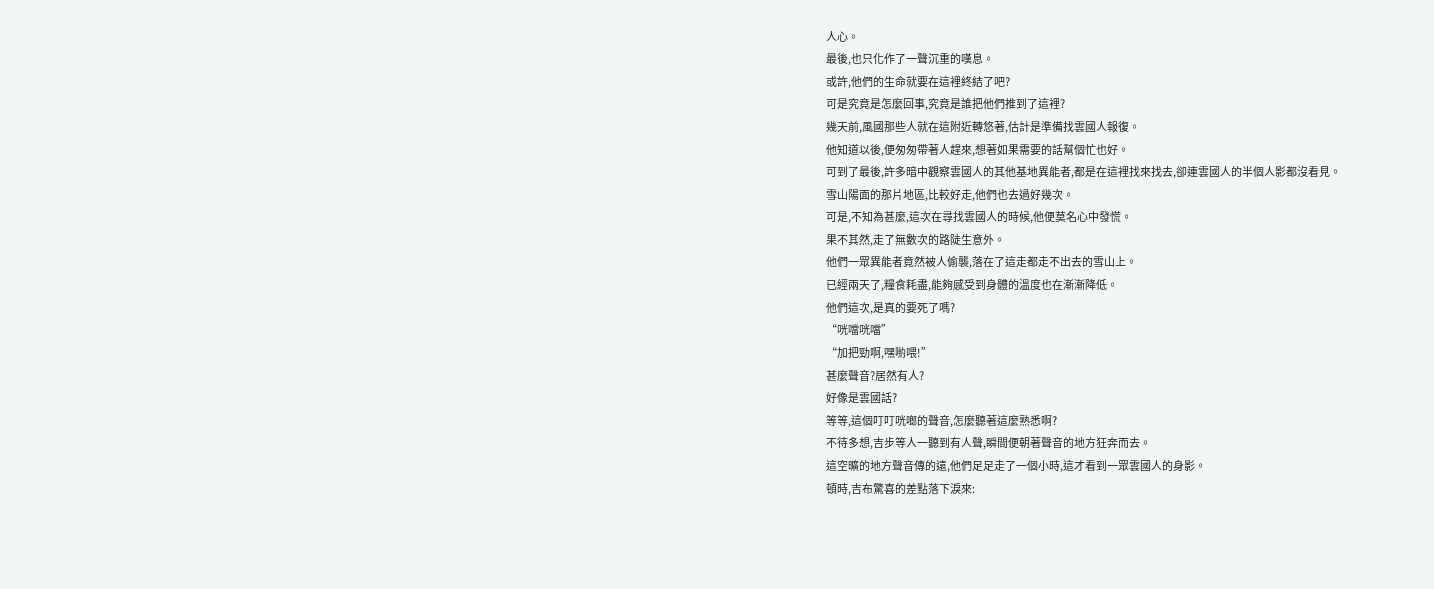人心。
最後,也只化作了一聲沉重的嘆息。
或許,他們的生命就要在這裡終結了吧?
可是究竟是怎麼回事,究竟是誰把他們推到了這裡?
幾天前,風國那些人就在這附近轉悠著,估計是準備找雲國人報復。
他知道以後,便匆匆帶著人趕來,想著如果需要的話幫個忙也好。
可到了最後,許多暗中觀察雲國人的其他基地異能者,都是在這裡找來找去,卻連雲國人的半個人影都沒看見。
雪山陽面的那片地區,比較好走,他們也去過好幾次。
可是,不知為甚麼,這次在尋找雲國人的時候,他便莫名心中發慌。
果不其然,走了無數次的路陡生意外。
他們一眾異能者竟然被人偷襲,落在了這走都走不出去的雪山上。
已經兩天了,糧食耗盡,能夠感受到身體的溫度也在漸漸降低。
他們這次,是真的要死了嗎?
“咣噹咣噹”
“加把勁啊,嘿喲喂!”
甚麼聲音?居然有人?
好像是雲國話?
等等,這個叮叮咣啷的聲音,怎麼聽著這麼熟悉啊?
不待多想,吉步等人一聽到有人聲,瞬間便朝著聲音的地方狂奔而去。
這空曠的地方聲音傳的遠,他們足足走了一個小時,這才看到一眾雲國人的身影。
頓時,吉布驚喜的差點落下淚來: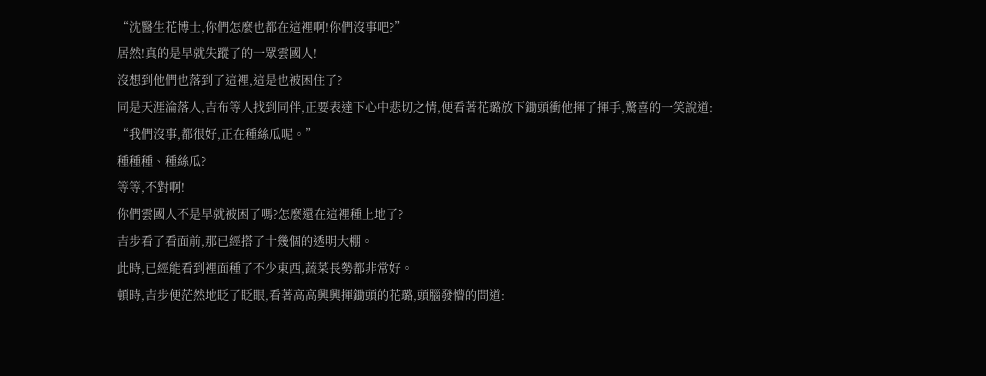“沈醫生花博士,你們怎麼也都在這裡啊!你們沒事吧?”
居然!真的是早就失蹤了的一眾雲國人!
沒想到他們也落到了這裡,這是也被困住了?
同是天涯淪落人,吉布等人找到同伴,正要表達下心中悲切之情,便看著花璐放下鋤頭衝他揮了揮手,驚喜的一笑說道:
“我們沒事,都很好,正在種絲瓜呢。”
種種種、種絲瓜?
等等,不對啊!
你們雲國人不是早就被困了嗎?怎麼還在這裡種上地了?
吉步看了看面前,那已經搭了十幾個的透明大棚。
此時,已經能看到裡面種了不少東西,蔬菜長勢都非常好。
頓時,吉步便茫然地眨了眨眼,看著高高興興揮鋤頭的花璐,頭腦發懵的問道: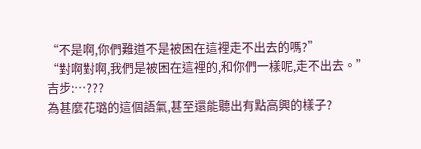“不是啊,你們難道不是被困在這裡走不出去的嗎?”
“對啊對啊,我們是被困在這裡的,和你們一樣呢,走不出去。”
吉步:…???
為甚麼花璐的這個語氣,甚至還能聽出有點高興的樣子?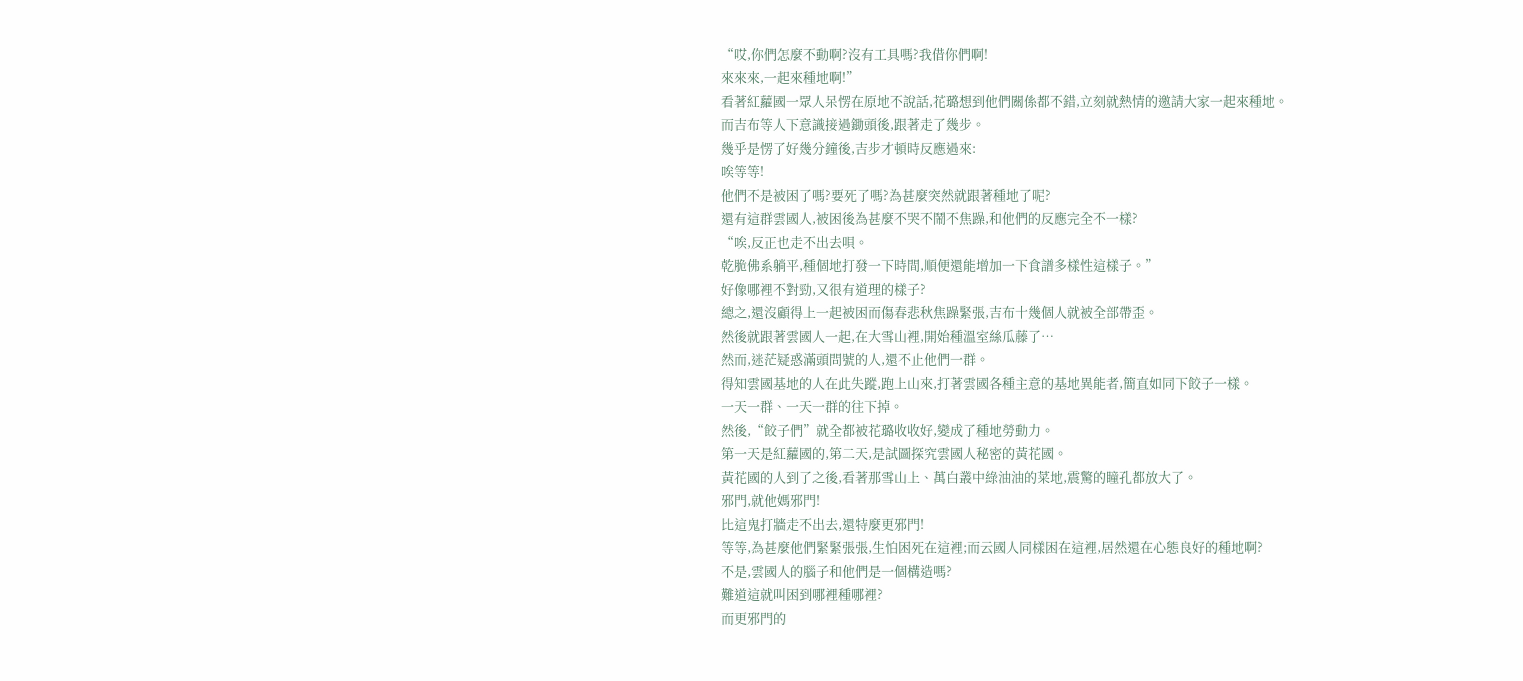“哎,你們怎麼不動啊?沒有工具嗎?我借你們啊!
來來來,一起來種地啊!”
看著紅蘿國一眾人呆愣在原地不說話,花璐想到他們關係都不錯,立刻就熱情的邀請大家一起來種地。
而吉布等人下意識接過鋤頭後,跟著走了幾步。
幾乎是愣了好幾分鐘後,吉步才頓時反應過來:
唉等等!
他們不是被困了嗎?要死了嗎?為甚麼突然就跟著種地了呢?
還有這群雲國人,被困後為甚麼不哭不鬧不焦躁,和他們的反應完全不一樣?
“唉,反正也走不出去唄。
乾脆佛系躺平,種個地打發一下時間,順便還能增加一下食譜多樣性這樣子。”
好像哪裡不對勁,又很有道理的樣子?
總之,還沒顧得上一起被困而傷春悲秋焦躁緊張,吉布十幾個人就被全部帶歪。
然後就跟著雲國人一起,在大雪山裡,開始種溫室絲瓜藤了…
然而,迷茫疑惑滿頭問號的人,還不止他們一群。
得知雲國基地的人在此失蹤,跑上山來,打著雲國各種主意的基地異能者,簡直如同下餃子一樣。
一天一群、一天一群的往下掉。
然後,“餃子們”就全都被花璐收收好,變成了種地勞動力。
第一天是紅蘿國的,第二天,是試圖探究雲國人秘密的黃花國。
黃花國的人到了之後,看著那雪山上、萬白叢中綠油油的菜地,震驚的瞳孔都放大了。
邪門,就他媽邪門!
比這鬼打牆走不出去,還特麼更邪門!
等等,為甚麼他們緊緊張張,生怕困死在這裡;而云國人同樣困在這裡,居然還在心態良好的種地啊?
不是,雲國人的腦子和他們是一個構造嗎?
難道這就叫困到哪裡種哪裡?
而更邪門的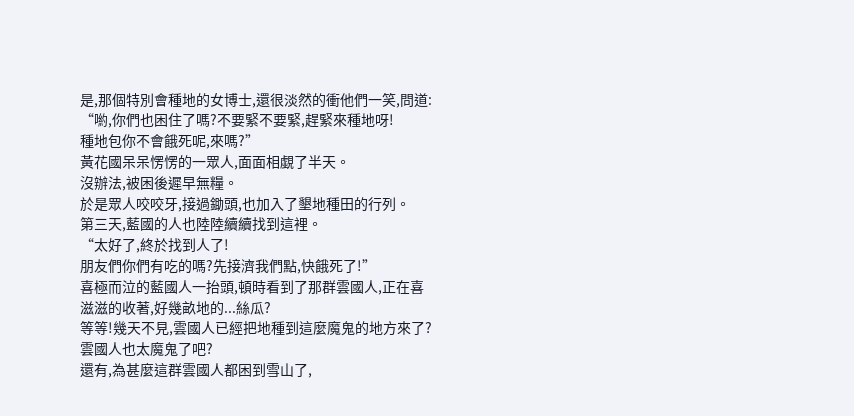是,那個特別會種地的女博士,還很淡然的衝他們一笑,問道:
“喲,你們也困住了嗎?不要緊不要緊,趕緊來種地呀!
種地包你不會餓死呢,來嗎?”
黃花國呆呆愣愣的一眾人,面面相覷了半天。
沒辦法,被困後遲早無糧。
於是眾人咬咬牙,接過鋤頭,也加入了墾地種田的行列。
第三天,藍國的人也陸陸續續找到這裡。
“太好了,終於找到人了!
朋友們你們有吃的嗎?先接濟我們點,快餓死了!”
喜極而泣的藍國人一抬頭,頓時看到了那群雲國人,正在喜滋滋的收著,好幾畝地的...絲瓜?
等等!幾天不見,雲國人已經把地種到這麼魔鬼的地方來了?
雲國人也太魔鬼了吧?
還有,為甚麼這群雲國人都困到雪山了,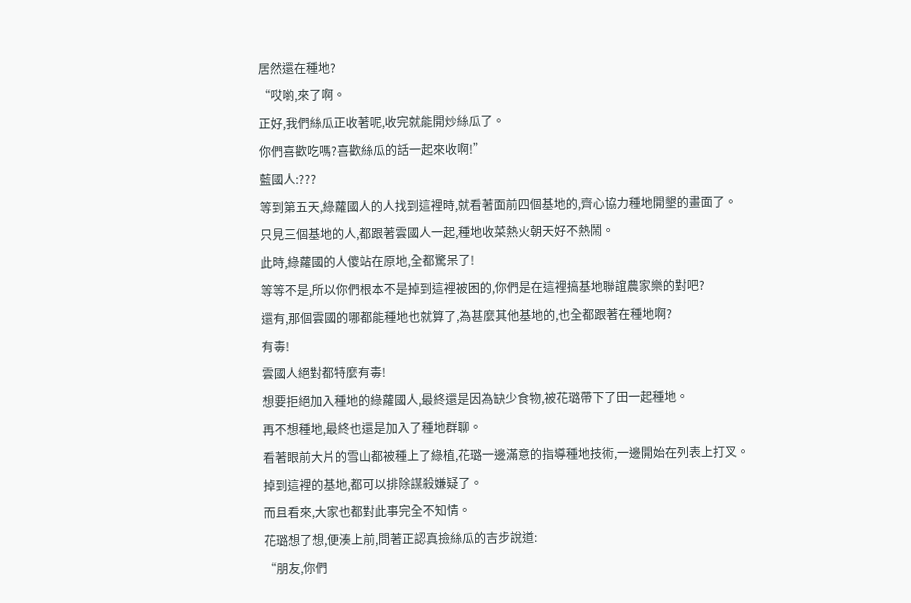居然還在種地?
“哎喲,來了啊。
正好,我們絲瓜正收著呢,收完就能開炒絲瓜了。
你們喜歡吃嗎?喜歡絲瓜的話一起來收啊!”
藍國人:???
等到第五天,綠蘿國人的人找到這裡時,就看著面前四個基地的,齊心協力種地開墾的畫面了。
只見三個基地的人,都跟著雲國人一起,種地收菜熱火朝天好不熱鬧。
此時,綠蘿國的人傻站在原地,全都驚呆了!
等等不是,所以你們根本不是掉到這裡被困的,你們是在這裡搞基地聯誼農家樂的對吧?
還有,那個雲國的哪都能種地也就算了,為甚麼其他基地的,也全都跟著在種地啊?
有毒!
雲國人絕對都特麼有毒!
想要拒絕加入種地的綠蘿國人,最終還是因為缺少食物,被花璐帶下了田一起種地。
再不想種地,最終也還是加入了種地群聊。
看著眼前大片的雪山都被種上了綠植,花璐一邊滿意的指導種地技術,一邊開始在列表上打叉。
掉到這裡的基地,都可以排除謀殺嫌疑了。
而且看來,大家也都對此事完全不知情。
花璐想了想,便湊上前,問著正認真撿絲瓜的吉步說道:
“朋友,你們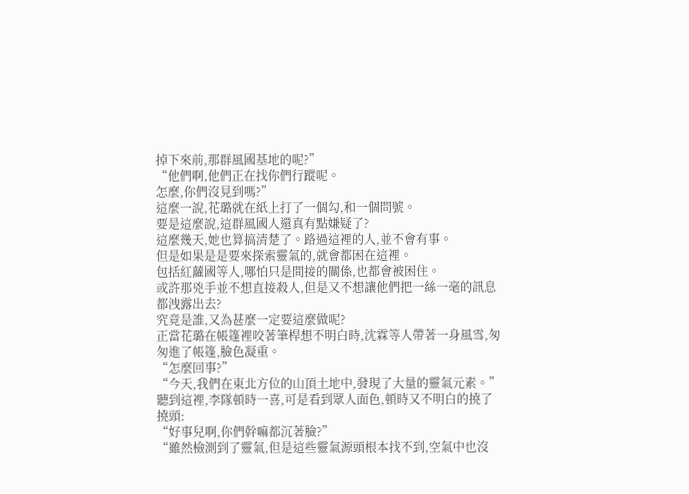掉下來前,那群風國基地的呢?”
“他們啊,他們正在找你們行蹤呢。
怎麼,你們沒見到嗎?”
這麼一說,花璐就在紙上打了一個勾,和一個問號。
要是這麼說,這群風國人還真有點嫌疑了?
這麼幾天,她也算搞清楚了。路過這裡的人,並不會有事。
但是如果是是要來探索靈氣的,就會都困在這裡。
包括紅蘿國等人,哪怕只是間接的關係,也都會被困住。
或許那兇手並不想直接殺人,但是又不想讓他們把一絲一毫的訊息都洩露出去?
究竟是誰,又為甚麼一定要這麼做呢?
正當花璐在帳篷裡咬著筆桿想不明白時,沈霖等人帶著一身風雪,匆匆進了帳篷,臉色凝重。
“怎麼回事?”
“今天,我們在東北方位的山頂土地中,發現了大量的靈氣元素。”
聽到這裡,李隊頓時一喜,可是看到眾人面色,頓時又不明白的撓了撓頭:
“好事兒啊,你們幹嘛都沉著臉?”
“雖然檢測到了靈氣,但是這些靈氣源頭根本找不到,空氣中也沒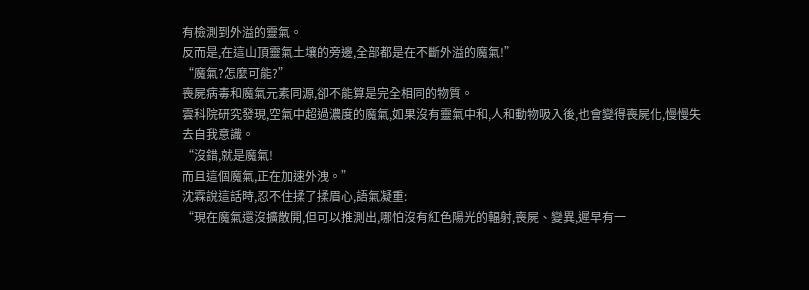有檢測到外溢的靈氣。
反而是,在這山頂靈氣土壤的旁邊,全部都是在不斷外溢的魔氣!”
“魔氣?怎麼可能?”
喪屍病毒和魔氣元素同源,卻不能算是完全相同的物質。
雲科院研究發現,空氣中超過濃度的魔氣,如果沒有靈氣中和,人和動物吸入後,也會變得喪屍化,慢慢失去自我意識。
“沒錯,就是魔氣!
而且這個魔氣,正在加速外洩。”
沈霖說這話時,忍不住揉了揉眉心,語氣凝重:
“現在魔氣還沒擴散開,但可以推測出,哪怕沒有紅色陽光的輻射,喪屍、變異,遲早有一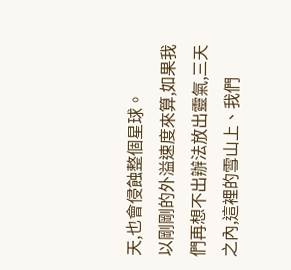天,也會侵蝕整個星球。
以剛剛的外溢速度來算,如果我們再想不出辦法放出靈氣,三天之內,這裡的雪山上、我們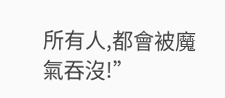所有人,都會被魔氣吞沒!”